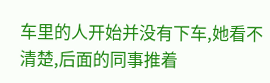车里的人开始并没有下车,她看不清楚,后面的同事推着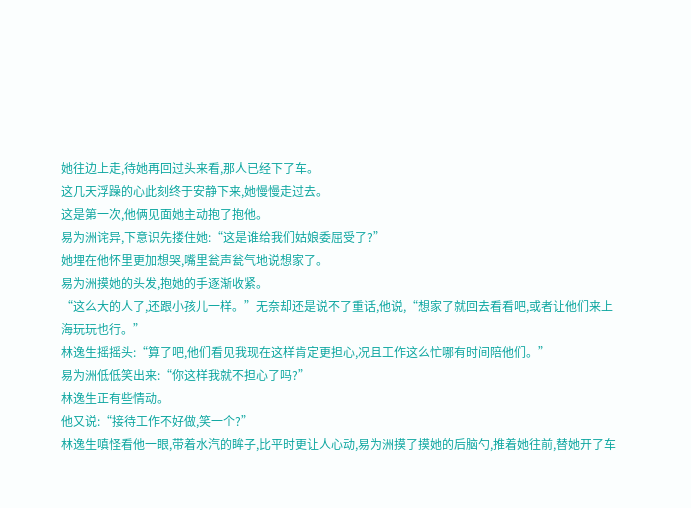她往边上走,待她再回过头来看,那人已经下了车。
这几天浮躁的心此刻终于安静下来,她慢慢走过去。
这是第一次,他俩见面她主动抱了抱他。
易为洲诧异,下意识先搂住她:“这是谁给我们姑娘委屈受了?”
她埋在他怀里更加想哭,嘴里瓮声瓮气地说想家了。
易为洲摸她的头发,抱她的手逐渐收紧。
“这么大的人了,还跟小孩儿一样。”无奈却还是说不了重话,他说,“想家了就回去看看吧,或者让他们来上海玩玩也行。”
林逸生摇摇头:“算了吧,他们看见我现在这样肯定更担心,况且工作这么忙哪有时间陪他们。”
易为洲低低笑出来:“你这样我就不担心了吗?”
林逸生正有些情动。
他又说:“接待工作不好做,笑一个?”
林逸生嗔怪看他一眼,带着水汽的眸子,比平时更让人心动,易为洲摸了摸她的后脑勺,推着她往前,替她开了车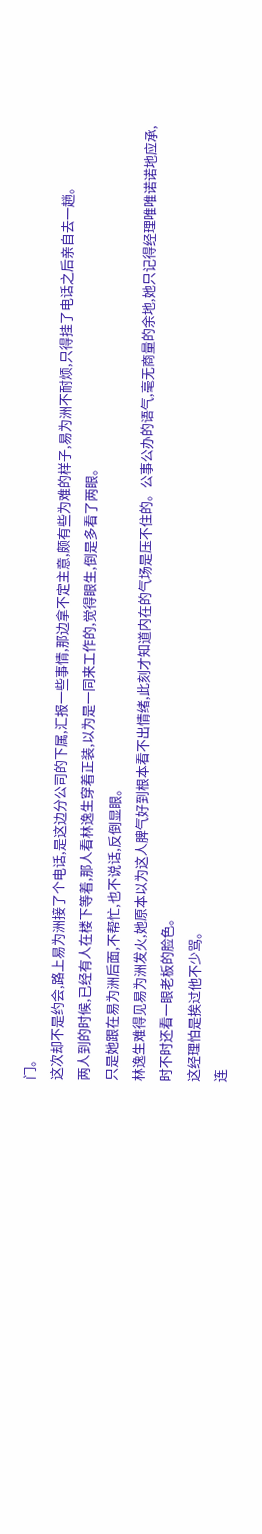门。
这次却不是约会,路上易为洲接了个电话,是这边分公司的下属,汇报一些事情,那边拿不定主意,颇有些为难的样子,易为洲不耐烦,只得挂了电话之后亲自去一趟。
两人到的时候,已经有人在楼下等着,那人看林逸生穿着正装,以为是一同来工作的,觉得眼生,倒是多看了两眼。
只是她跟在易为洲后面,不帮忙,也不说话,反倒显眼。
林逸生难得见易为洲发火,她原本以为这人脾气好到根本看不出情绪,此刻才知道内在的气场是压不住的。公事公办的语气,毫无商量的余地,她只记得经理唯唯诺诺地应承,时不时还看一眼老板的脸色。
这经理怕是挨过他不少骂。
连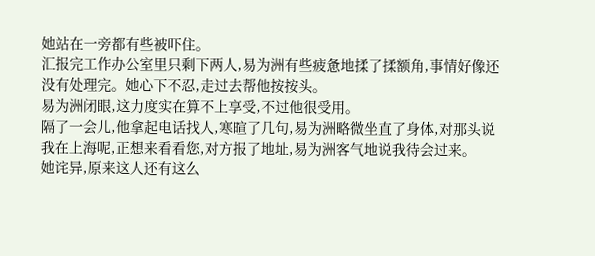她站在一旁都有些被吓住。
汇报完工作办公室里只剩下两人,易为洲有些疲惫地揉了揉额角,事情好像还没有处理完。她心下不忍,走过去帮他按按头。
易为洲闭眼,这力度实在算不上享受,不过他很受用。
隔了一会儿,他拿起电话找人,寒暄了几句,易为洲略微坐直了身体,对那头说我在上海呢,正想来看看您,对方报了地址,易为洲客气地说我待会过来。
她诧异,原来这人还有这么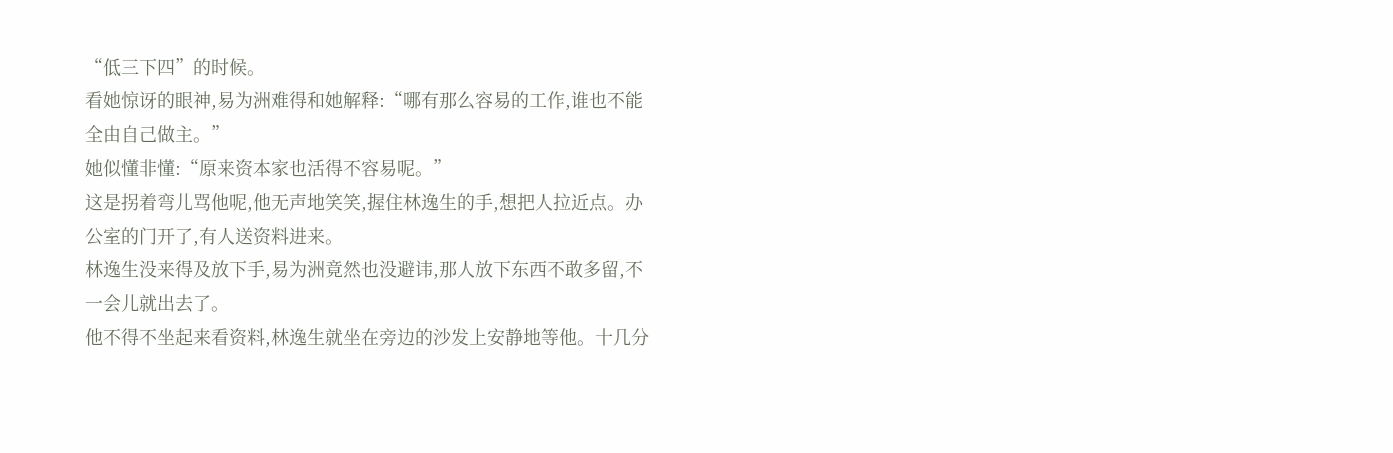“低三下四”的时候。
看她惊讶的眼神,易为洲难得和她解释:“哪有那么容易的工作,谁也不能全由自己做主。”
她似懂非懂:“原来资本家也活得不容易呢。”
这是拐着弯儿骂他呢,他无声地笑笑,握住林逸生的手,想把人拉近点。办公室的门开了,有人送资料进来。
林逸生没来得及放下手,易为洲竟然也没避讳,那人放下东西不敢多留,不一会儿就出去了。
他不得不坐起来看资料,林逸生就坐在旁边的沙发上安静地等他。十几分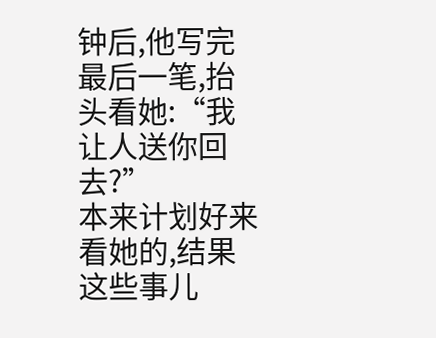钟后,他写完最后一笔,抬头看她:“我让人送你回去?”
本来计划好来看她的,结果这些事儿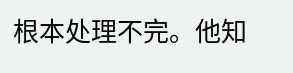根本处理不完。他知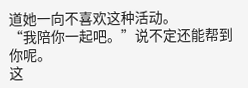道她一向不喜欢这种活动。
“我陪你一起吧。”说不定还能帮到你呢。
这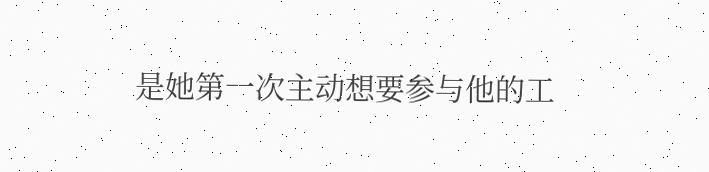是她第一次主动想要参与他的工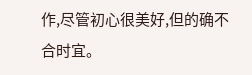作,尽管初心很美好,但的确不合时宜。